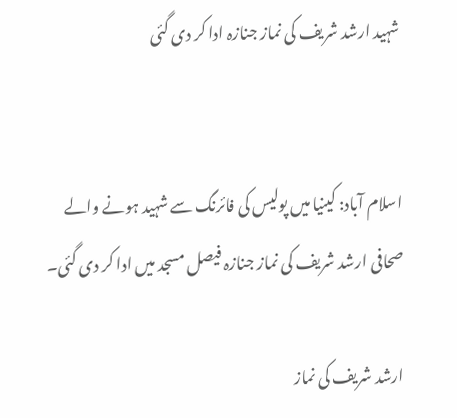شہید ارشد شریف کی نماز جنازہ ادا کر دی گئی


اسلام آباد: کینیا میں پولیس کی فائرنگ سے شہید ہونے والے صحافی ارشد شریف کی نماز جنازہ فیصل مسجد میں ادا کر دی گئی۔

ارشد شریف کی نماز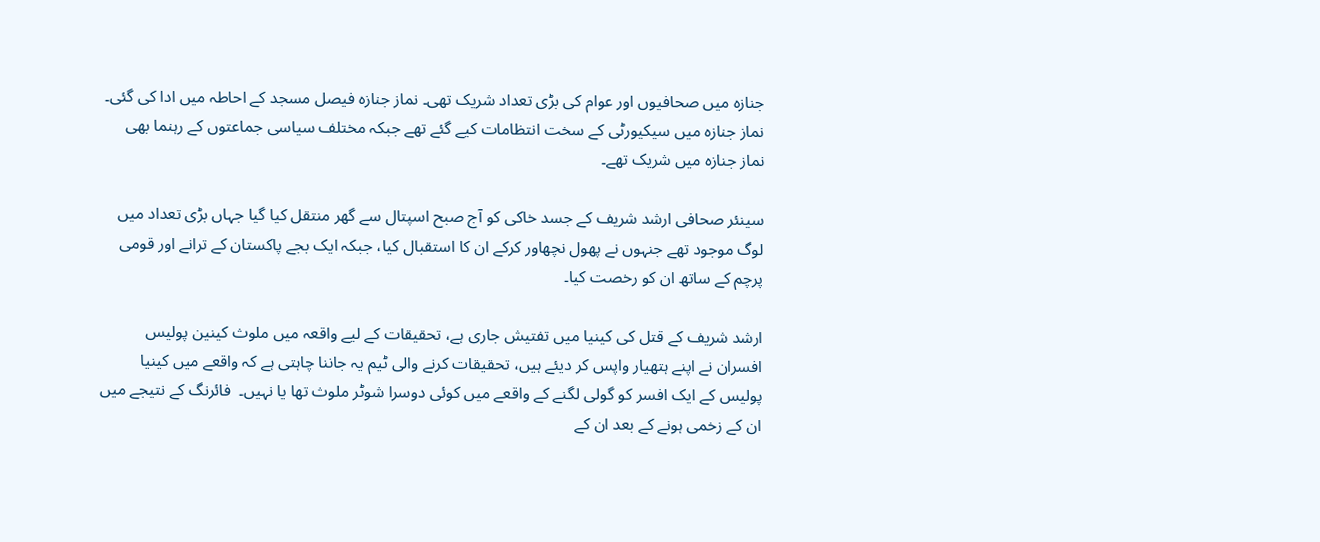جنازہ میں صحافیوں اور عوام کی بڑی تعداد شریک تھی۔ نماز جنازہ فیصل مسجد کے احاطہ میں ادا کی گئی۔ نماز جنازہ میں سیکیورٹی کے سخت انتظامات کیے گئے تھے جبکہ مختلف سیاسی جماعتوں کے رہنما بھی نماز جنازہ میں شریک تھے۔

سینئر صحافی ارشد شریف کے جسد خاکی کو آج صبح اسپتال سے گھر منتقل کیا گیا جہاں بڑی تعداد میں لوگ موجود تھے جنہوں نے پھول نچھاور کرکے ان کا استقبال کیا، جبکہ ایک بجے پاکستان کے ترانے اور قومی پرچم کے ساتھ ان کو رخصت کیا۔

ارشد شریف کے قتل کی کینیا میں تفتیش جاری ہے، تحقیقات کے لیے واقعہ میں ملوث کینین پولیس افسران نے اپنے ہتھیار واپس کر دیئے ہیں، تحقیقات کرنے والی ٹیم یہ جاننا چاہتی ہے کہ واقعے میں کینیا پولیس کے ایک افسر کو گولی لگنے کے واقعے میں کوئی دوسرا شوٹر ملوث تھا یا نہیں۔  فائرنگ کے نتیجے میں ان کے زخمی ہونے کے بعد ان کے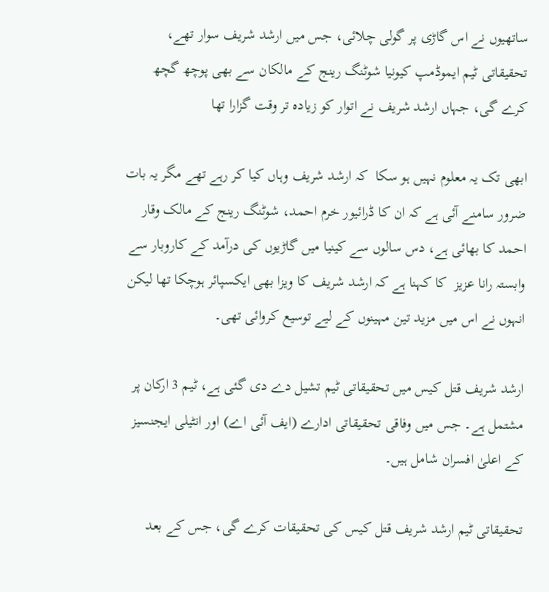ساتھیوں نے اس گاڑی پر گولی چلائی، جس میں ارشد شریف سوار تھے، تحقیقاتی ٹیم ایموڈمپ کیونیا شوٹنگ رینج کے مالکان سے بھی پوچھ گچھ کرے گی، جہاں ارشد شریف نے اتوار کو زیادہ تر وقت گزارا تھا

ابھی تک یہ معلوم نہیں ہو سکا  کہ ارشد شریف وہاں کیا کر رہے تھے مگر یہ بات ضرور سامنے آئی ہے کہ ان کا ڈرائیور خرم احمد، شوٹنگ رینج کے مالک وقار احمد کا بھائی ہے، دس سالوں سے کینیا میں گاڑیوں کی درآمد کے کاروبار سے  وابستہ رانا عزیز  کا کہنا ہے کہ ارشد شریف کا ویزا بھی ایکسپائر ہوچکا تھا لیکن انہوں نے اس میں مزید تین مہینوں کے لیے توسیع کروائی تھی۔

ارشد شریف قتل کیس میں تحقیقاتی ٹیم تشیل دے دی گئی ہے، ٹیم 3 ارکان پر مشتمل ہے۔ جس میں وفاقی تحقیقاتی ادارے (ایف آئی اے) اور انٹیلی ایجنسیز کے اعلیٰ افسران شامل ہیں۔

تحقیقاتی ٹیم ارشد شریف قتل کیس کی تحقیقات کرے گی، جس کے بعد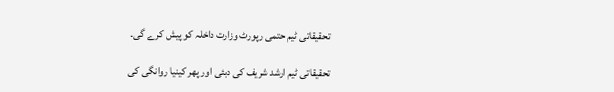تحقیقاتی ٹیم حتمی رپورٹ وزارت داخلہ کو پیش کرے گی۔

تحقیقاتی ٹیم ارشد شریف کی دبئی اور پھر کینیا روانگی کی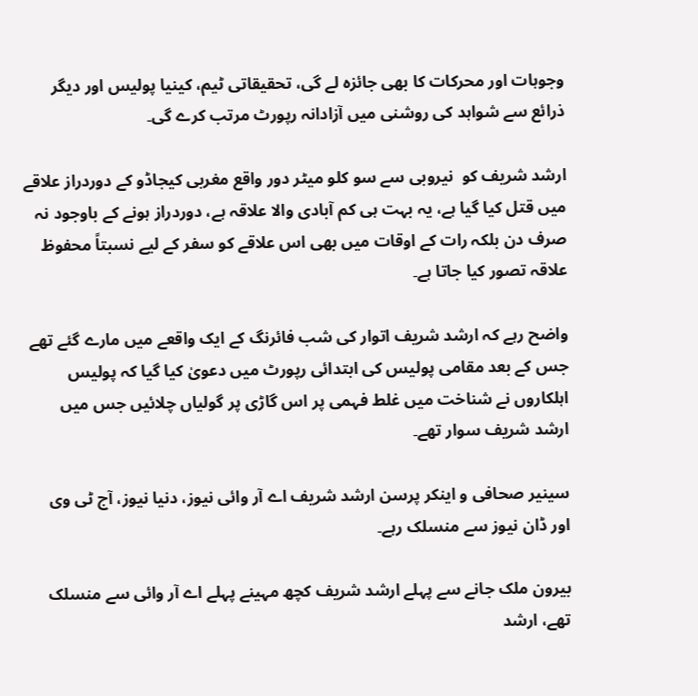وجوہات اور محرکات کا بھی جائزہ لے گی، تحقیقاتی ٹیم، کینیا پولیس اور دیگر ذرائع سے شواہد کی روشنی میں آزادانہ رپورٹ مرتب کرے گی۔

ارشد شریف کو  نیروبی سے سو کلو میٹر دور واقع مغربی کیجاڈو کے دوردراز علاقے میں قتل کیا گیا ہے، یہ بہت ہی کم آبادی والا علاقہ ہے، دوردراز ہونے کے باوجود نہ صرف دن بلکہ رات کے اوقات میں بھی اس علاقے کو سفر کے لیے نسبتاً محفوظ علاقہ تصور کیا جاتا ہے۔

واضح رہے کہ ارشد شریف اتوار کی شب فائرنگ کے ایک واقعے میں مارے گئے تھے جس کے بعد مقامی پولیس کی ابتدائی رپورٹ میں دعویٰ کیا گیا کہ پولیس اہلکاروں نے شناخت میں غلط فہمی پر اس گاڑی پر گولیاں چلائیں جس میں ارشد شریف سوار تھے۔

سینیر صحافی و اینکر پرسن ارشد شریف اے آر وائی نیوز، دنیا نیوز، آج ٹی وی اور ڈان نیوز سے منسلک رہے۔

بیرون ملک جانے سے پہلے ارشد شریف کچھ مہینے پہلے اے آر وائی سے منسلک تھے، ارشد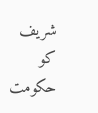شریف کو حکومت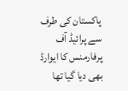پاکستان کی طرف سے پرائیڈ آف پرفارمنس کا ایوارڈ بھی دیا گیا تھا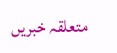متعلقہ خبریں